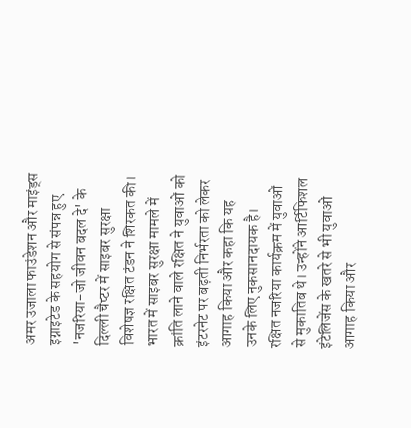अमर उजाला फाउंडेशन और माइंड्स इग्नाइटेड के सहयोग से संपन्न हुए 'नजरिया-जो जीवन बदल दे' के दिल्ली चैप्टर में साइबर सुरक्षा विशेषज्ञ रक्षित टंडन ने शिरकत की। भारत में साइबर सुरक्षा मामले में क्रांति लाने वाले रक्षित ने युवाओं को इंटरनेट पर बढ़ती निर्भरता को लेकर आगाह किया और कहा कि यह उनके लिए नुकसानदायक है।
रक्षित नजरिया कार्यक्रम में युवाओं से मुकातिब थे। उन्होंने आर्टिफिशल इंटेलिजेंस के खतरे से भी युवाओं आगाह किया और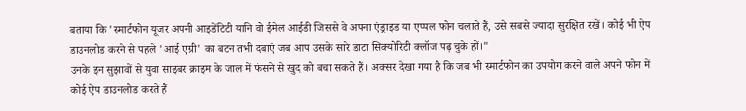बताया कि 'स्मार्टफोन यूजर अपनी आइडेंटिटी यानि वो ईमेल आईडी जिससे वे अपना एंड्राइड या एप्पल फोन चलाते हैं, उसे सबसे ज्यादा सुरक्षित रखें। कोई भी ऐप डाउनलोड करने से पहले 'आई एग्री' का बटन तभी दबाएं जब आप उसके सारे डाटा सिक्योरिटी क्लॉज पढ़ चुके हों।"
उनके इन सुझावों से युवा साइबर क्राइम के जाल में फंसने से खुद को बचा सकते हैं। अक्सर देखा गया है कि जब भी स्मार्टफोन का उपयोग करने वाले अपने फोन में कोई ऐप डाउनलोड करते हैं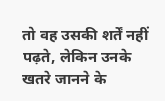तो वह उसकी शर्तें नहीं पढ़ते, लेकिन उनके खतरे जानने के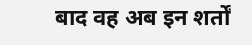बाद वह अब इन शर्तों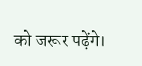को जरूर पढ़ेंगे।